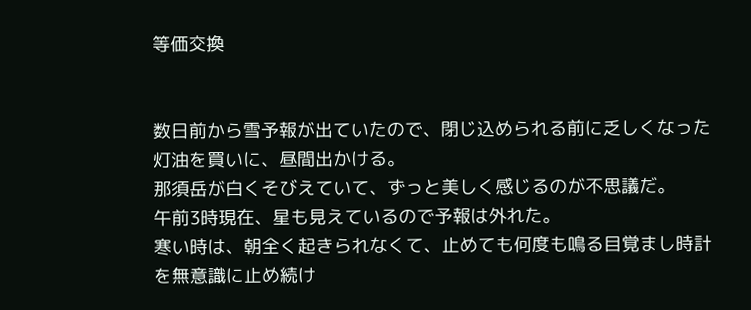等価交換


数日前から雪予報が出ていたので、閉じ込められる前に乏しくなった灯油を買いに、昼間出かける。
那須岳が白くそびえていて、ずっと美しく感じるのが不思議だ。
午前3時現在、星も見えているので予報は外れた。
寒い時は、朝全く起きられなくて、止めても何度も鳴る目覚まし時計を無意識に止め続け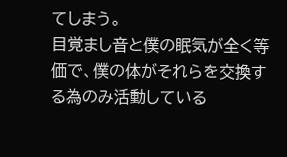てしまう。
目覚まし音と僕の眠気が全く等価で、僕の体がそれらを交換する為のみ活動している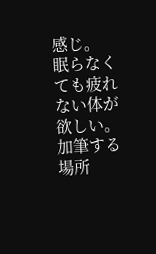感じ。
眠らなくても疲れない体が欲しい。
加筆する場所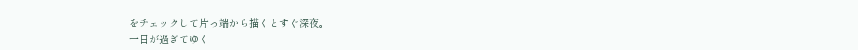をチェックして片っ端から描くとすぐ深夜。
一日が過ぎてゆく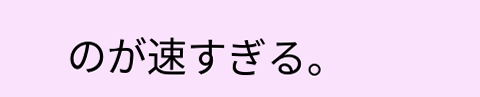のが速すぎる。